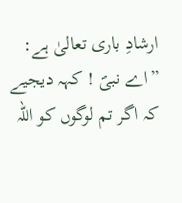ارشادِ باری تعالیٰ ہے: ”اے نبیؐ ! کہہ دیجیے کہ اگر تم لوگوں کو اللہ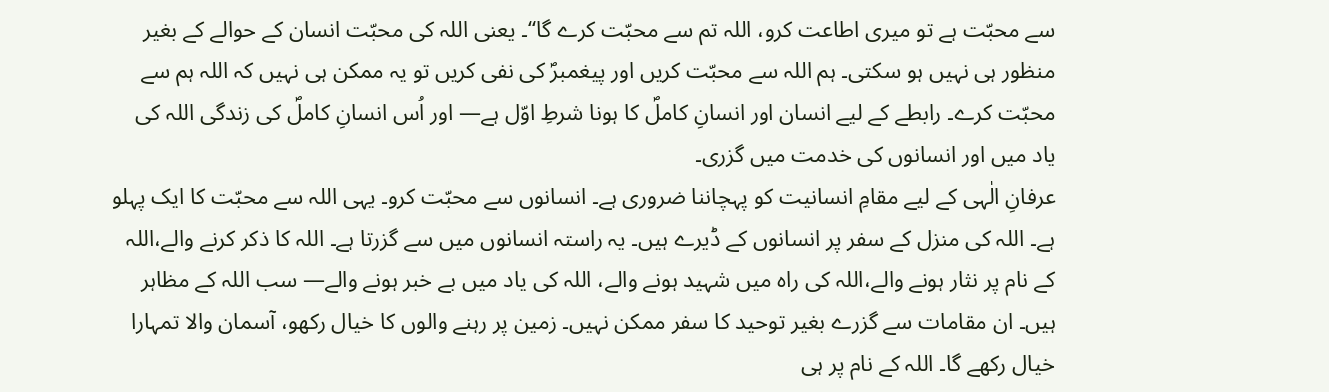سے محبّت ہے تو میری اطاعت کرو، اللہ تم سے محبّت کرے گا“۔ یعنی اللہ کی محبّت انسان کے حوالے کے بغیر منظور ہی نہیں ہو سکتی۔ ہم اللہ سے محبّت کریں اور پیغمبرؐ کی نفی کریں تو یہ ممکن ہی نہیں کہ اللہ ہم سے محبّت کرے۔ رابطے کے لیے انسان اور انسانِ کاملؐ کا ہونا شرطِ اوّل ہے— اور اُس انسانِ کاملؐ کی زندگی اللہ کی یاد میں اور انسانوں کی خدمت میں گزری۔
عرفانِ الٰہی کے لیے مقامِ انسانیت کو پہچاننا ضروری ہے۔ انسانوں سے محبّت کرو۔ یہی اللہ سے محبّت کا ایک پہلو ہے۔ اللہ کی منزل کے سفر پر انسانوں کے ڈیرے ہیں۔ یہ راستہ انسانوں میں سے گزرتا ہے۔ اللہ کا ذکر کرنے والے،اللہ کے نام پر نثار ہونے والے،اللہ کی راہ میں شہید ہونے والے، اللہ کی یاد میں بے خبر ہونے والے— سب اللہ کے مظاہر ہیں۔ ان مقامات سے گزرے بغیر توحید کا سفر ممکن نہیں۔ زمین پر رہنے والوں کا خیال رکھو، آسمان والا تمہارا خیال رکھے گا۔ اللہ کے نام پر ہی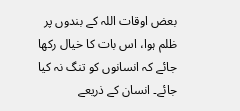بعض اوقات اللہ کے بندوں پر ظلم ہوا، اس بات کا خیال رکھا جائے کہ انسانوں کو تنگ نہ کیا جائے۔ انسان کے ذریعے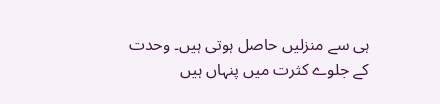ہی سے منزلیں حاصل ہوتی ہیں۔ وحدت کے جلوے کثرت میں پنہاں ہیں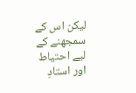لیکن اس کے سمجھنے کے لیے احتیاط اور استادِ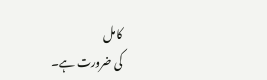کامل
کی ضرورت ہے۔